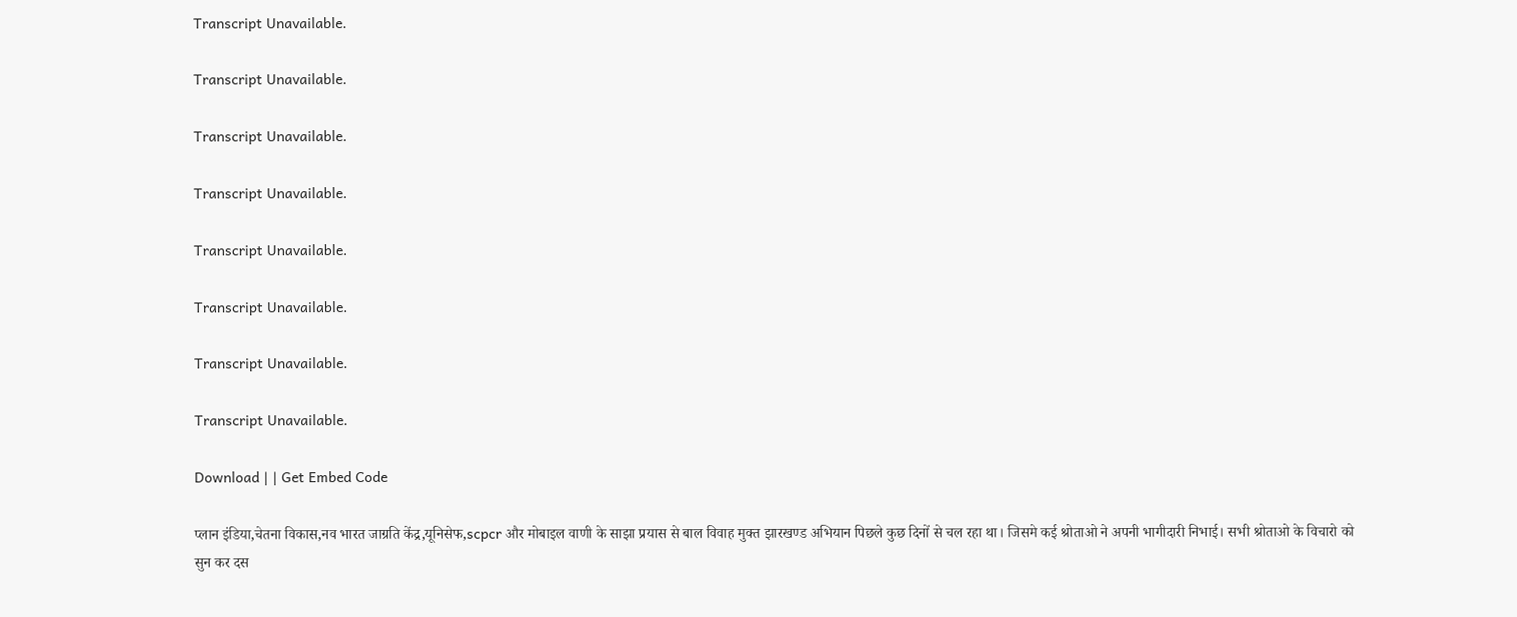Transcript Unavailable.

Transcript Unavailable.

Transcript Unavailable.

Transcript Unavailable.

Transcript Unavailable.

Transcript Unavailable.

Transcript Unavailable.

Transcript Unavailable.

Download | | Get Embed Code

प्लान इंडिया,चेतना विकास,नव भारत जाग्रति केंद्र,यूनिसेफ,scpcr और मोबाइल वाणी के साझा प्रयास से बाल विवाह मुक्त झारखण्ड अभियान पिछले कुछ दिनों से चल रहा था। जिसमे कई श्रोताओ ने अपनी भागीदारी निभाई। सभी श्रोताओ के विचारो को सुन कर दस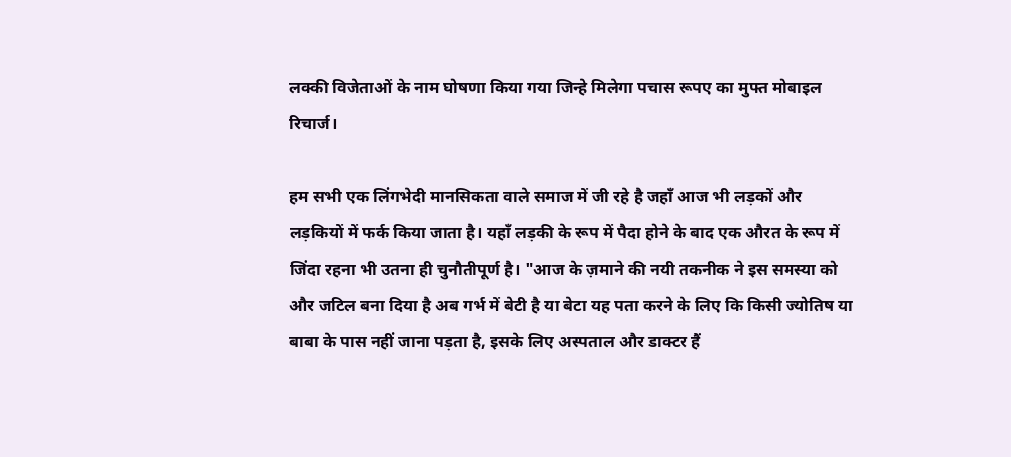लक्की विजेताओं के नाम घोषणा किया गया जिन्हे मिलेगा पचास रूपए का मुफ्त मोबाइल रिचार्ज।

हम सभी एक लिंगभेदी मानसिकता वाले समाज में जी रहे है जहाँ आज भी लड़कों और लड़कियों में फर्क किया जाता है। यहाँ लड़की के रूप में पैदा होने के बाद एक औरत के रूप में जिंदा रहना भी उतना ही चुनौतीपूर्ण है। "आज के ज़माने की नयी तकनीक ने इस समस्या को और जटिल बना दिया है अब गर्भ में बेटी है या बेटा यह पता करने के लिए कि किसी ज्योतिष या बाबा के पास नहीं जाना पड़ता है, इसके लिए अस्पताल और डाक्टर हैं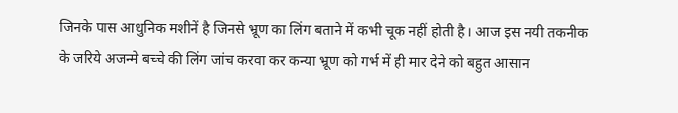जिनके पास आधुनिक मशीनें है जिनसे भ्रूण का लिंग बताने में कभी चूक नहीं होती है। आज इस नयी तकनीक के जरिये अजन्मे बच्चे की लिंग जांच करवा कर कन्या भ्रूण को गर्भ में ही मार देने को बहुत आसान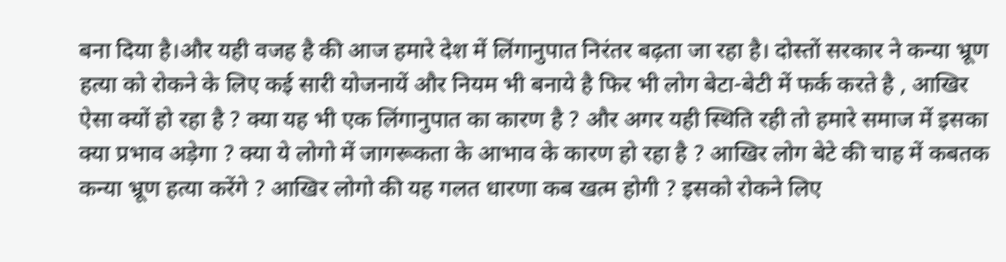बना दिया है।और यही वजह है की आज हमारे देश में लिंगानुपात निरंतर बढ़ता जा रहा है। दोस्तों सरकार ने कन्या भ्रूण हत्या को रोकने के लिए कई सारी योजनायें और नियम भी बनाये है फिर भी लोग बेटा-बेटी में फर्क करते है , आखिर ऐसा क्यों हो रहा है ? क्या यह भी एक लिंगानुपात का कारण है ? और अगर यही स्थिति रही तो हमारे समाज में इसका क्या प्रभाव अड़ेगा ? क्या ये लोगो में जागरूकता के आभाव के कारण हो रहा है ? आखिर लोग बेटे की चाह में कबतक कन्या भ्रूण हत्या करेंगे ? आखिर लोगो की यह गलत धारणा कब खत्म होगी ? इसको रोकने लिए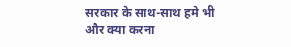सरकार के साथ-साथ हमे भी और क्या करना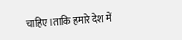चाहिए।ताकि हमारे देश में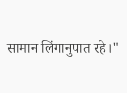सामान लिंगानुपात रहे।"